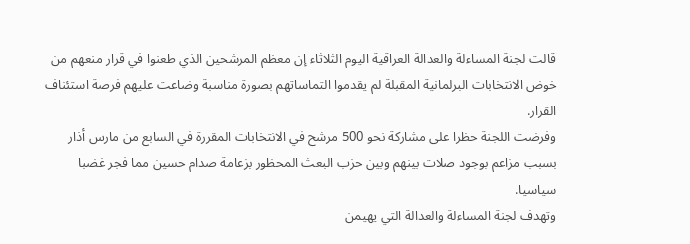قالت لجنة المساءلة والعدالة العراقية اليوم الثلاثاء إن معظم المرشحين الذي طعنوا في قرار منعهم من خوض الانتخابات البرلمانية المقبلة لم يقدموا التماساتهم بصورة مناسبة وضاعت عليهم فرصة استئناف القرار.
وفرضت اللجنة حظرا على مشاركة نحو 500 مرشح في الانتخابات المقررة في السابع من مارس أذار بسبب مزاعم بوجود صلات بينهم وبين حزب البعث المحظور بزعامة صدام حسين مما فجر غضبا سياسيا.
وتهدف لجنة المساءلة والعدالة التي يهيمن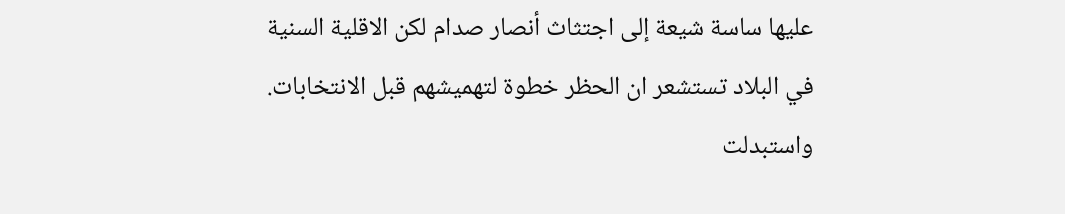عليها ساسة شيعة إلى اجتثاث أنصار صدام لكن الاقلية السنية في البلاد تستشعر ان الحظر خطوة لتهميشهم قبل الانتخابات.
واستبدلت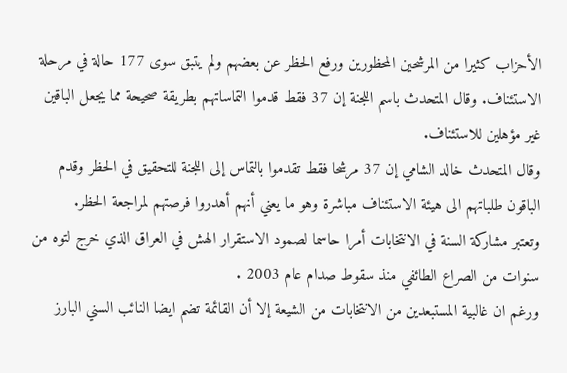الأحزاب كثيرا من المرشحين المحظورين ورفع الحظر عن بعضهم ولم يتبق سوى 177 حالة في مرحلة الاستئناف. وقال المتحدث باسم اللجنة إن 37 فقط قدموا التماساتهم بطريقة صحيحة مما يجعل الباقين غير مؤهلين للاستئناف.
وقال المتحدث خالد الشامي إن 37 مرشحا فقط تقدموا بالتماس إلى اللجنة للتحقيق في الحظر وقدم الباقون طلباتهم الى هيئة الاستئناف مباشرة وهو ما يعني أنهم أهدروا فرصتهم لمراجعة الحظر.
وتعتبر مشاركة السنة في الانتخابات أمرا حاسما لصمود الاستقرار الهش في العراق الذي خرج لتوه من سنوات من الصراع الطائفي منذ سقوط صدام عام 2003 .
ورغم ان غالبية المستبعدين من الانتخابات من الشيعة إلا أن القائمة تضم ايضا النائب السني البارز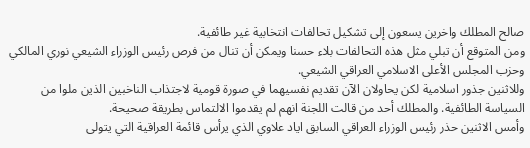صالح المطلك واخرين يسعون إلى تشكيل تحالفات انتخابية غير طائفية.
ومن المتوقع أن تبلي مثل هذه التحالفات بلاء حسنا ويمكن أن تنال من فرص رئيس الوزراء الشيعي نوري المالكي وحزب المجلس الأعلى الاسلامي العراقي الشيعي.
وللاثنين جذور اسلامية لكن يحاولان الآن تقديم نفسيهما في صورة قومية لاجتذاب الناخبين الذين ملوا من السياسة الطائفية. والمطلك أحد من قالت اللجنة انهم لم يقدموا الالتماس بطريقة صحيحة.
وأمس الاثنين حذر رئيس الوزراء العراقي السابق اياد علاوي الذي يرأس قائمة العراقية التي يتولى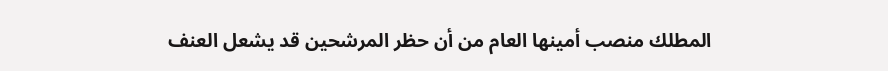المطلك منصب أمينها العام من أن حظر المرشحين قد يشعل العنف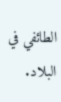الطائفي في البلاد.